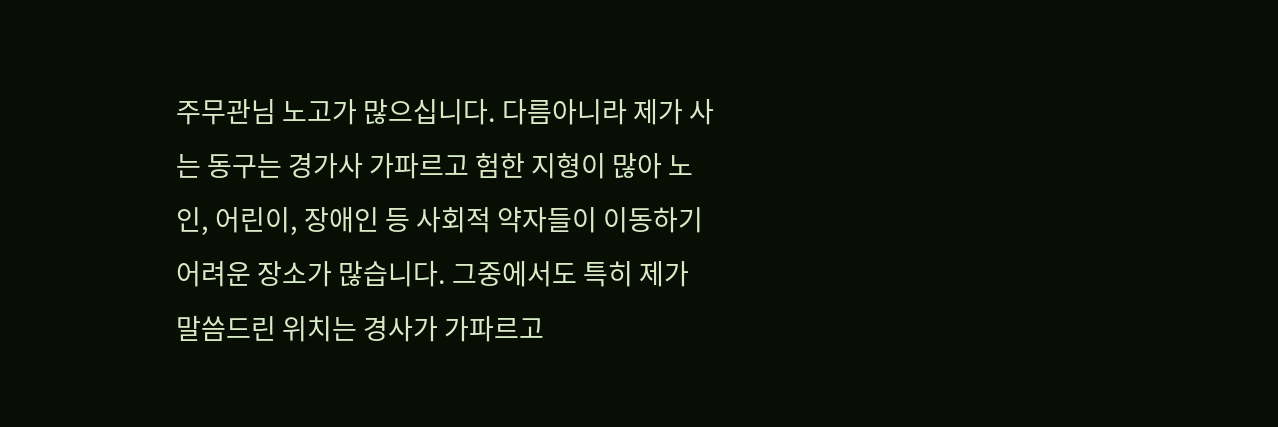주무관님 노고가 많으십니다. 다름아니라 제가 사는 동구는 경가사 가파르고 험한 지형이 많아 노인, 어린이, 장애인 등 사회적 약자들이 이동하기 어려운 장소가 많습니다. 그중에서도 특히 제가 말씀드린 위치는 경사가 가파르고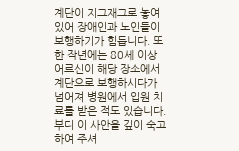계단이 지그재그로 놓여 있어 장애인과 노인들이 보행하기가 힘듭니다. 또한 작년에는 80세 이상 어르신이 해당 장소에서 계단으로 보행하시다가 넘어져 병원에서 입원 치료를 받은 적도 있습니다. 부디 이 사안을 깊이 숙고하여 주셔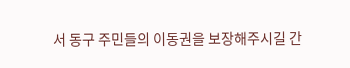서 동구 주민들의 이동권을 보장해주시길 간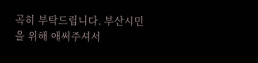곡히 부탁드립니다. 부산시민을 위해 애써주셔서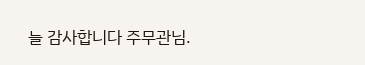늘 감사합니다 주무관님.